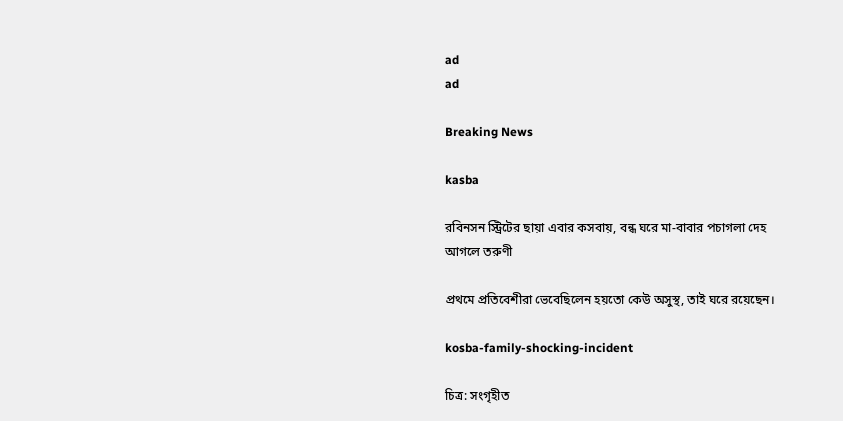ad
ad

Breaking News

kasba

রবিনসন স্ট্রিটের ছায়া এবার কসবায়, বন্ধ ঘরে মা-বাবার পচাগলা দেহ আগলে তরুণী

প্রথমে প্রতিবেশীরা ভেবেছিলেন হয়তো কেউ অসুস্থ, তাই ঘরে রয়েছেন।

kosba-family-shocking-incident

চিত্র: সংগৃহীত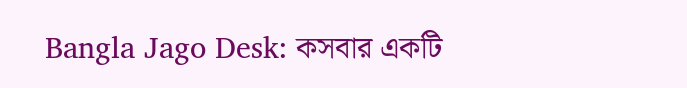Bangla Jago Desk: কসবার একটি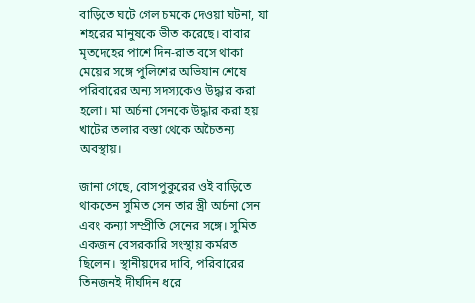বাড়িতে ঘটে গেল চমকে দেওয়া ঘটনা, যা শহরের মানুষকে ভীত করেছে। বাবার মৃতদেহের পাশে দিন-রাত বসে থাকা মেয়ের সঙ্গে পুলিশের অভিযান শেষে পরিবারের অন্য সদস্যকেও উদ্ধার করা হলো। মা অর্চনা সেনকে উদ্ধার করা হয় খাটের তলার বস্তা থেকে অচৈতন্য অবস্থায়।

জানা গেছে, বোসপুকুরের ওই বাড়িতে থাকতেন সুমিত সেন তার স্ত্রী অর্চনা সেন এবং কন্যা সম্প্রীতি সেনের সঙ্গে। সুমিত একজন বেসরকারি সংস্থায় কর্মরত ছিলেন। স্থানীয়দের দাবি, পরিবারের তিনজনই দীর্ঘদিন ধরে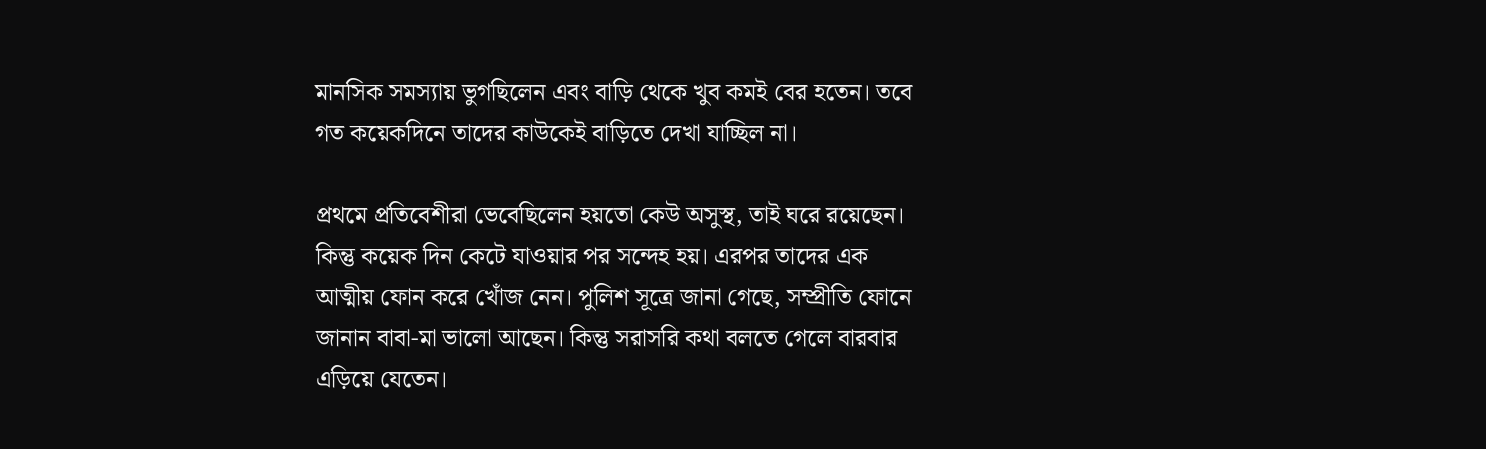মানসিক সমস্যায় ভুগছিলেন এবং বাড়ি থেকে খুব কমই বের হতেন। তবে গত কয়েকদিনে তাদের কাউকেই বাড়িতে দেখা যাচ্ছিল না।

প্রথমে প্রতিবেশীরা ভেবেছিলেন হয়তো কেউ অসুস্থ, তাই ঘরে রয়েছেন। কিন্তু কয়েক দিন কেটে যাওয়ার পর সন্দেহ হয়। এরপর তাদের এক আত্মীয় ফোন করে খোঁজ নেন। পুলিশ সূত্রে জানা গেছে, সম্প্রীতি ফোনে জানান বাবা-মা ভালো আছেন। কিন্তু সরাসরি কথা বলতে গেলে বারবার এড়িয়ে যেতেন।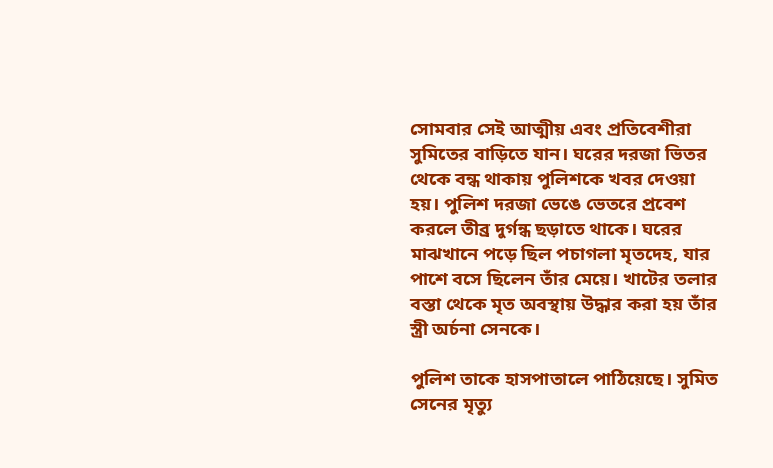সোমবার সেই আত্মীয় এবং প্রতিবেশীরা সুমিতের বাড়িতে যান। ঘরের দরজা ভিতর থেকে বন্ধ থাকায় পুলিশকে খবর দেওয়া হয়। পুলিশ দরজা ভেঙে ভেতরে প্রবেশ করলে তীব্র দুর্গন্ধ ছড়াতে থাকে। ঘরের মাঝখানে পড়ে ছিল পচাগলা মৃতদেহ, যার পাশে বসে ছিলেন তাঁর মেয়ে। খাটের তলার বস্তা থেকে মৃত অবস্থায় উদ্ধার করা হয় তাঁর স্ত্রী অর্চনা সেনকে।

পুলিশ তাকে হাসপাতালে পাঠিয়েছে। সুমিত সেনের মৃত্যু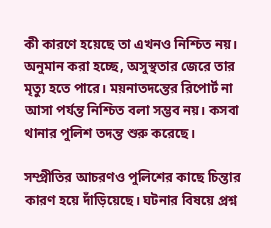কী কারণে হয়েছে তা এখনও নিশ্চিত নয়। অনুমান করা হচ্ছে, অসুস্থতার জেরে তার মৃত্যু হতে পারে। ময়নাতদন্তের রিপোর্ট না আসা পর্যন্ত নিশ্চিত বলা সম্ভব নয়। কসবা থানার পুলিশ তদন্ত শুরু করেছে।

সম্প্রীতির আচরণও পুলিশের কাছে চিন্তার কারণ হয়ে দাঁড়িয়েছে। ঘটনার বিষয়ে প্রশ্ন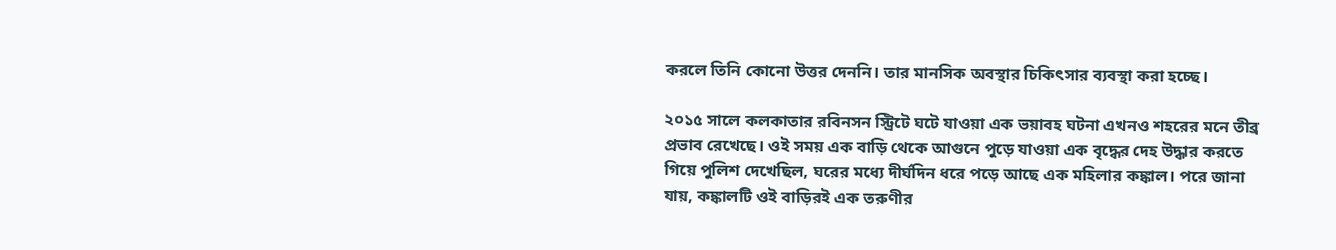করলে তিনি কোনো উত্তর দেননি। তার মানসিক অবস্থার চিকিৎসার ব্যবস্থা করা হচ্ছে।

২০১৫ সালে কলকাতার রবিনসন স্ট্রিটে ঘটে যাওয়া এক ভয়াবহ ঘটনা এখনও শহরের মনে তীব্র প্রভাব রেখেছে। ওই সময় এক বাড়ি থেকে আগুনে পুড়ে যাওয়া এক বৃদ্ধের দেহ উদ্ধার করতে গিয়ে পুলিশ দেখেছিল, ঘরের মধ্যে দীর্ঘদিন ধরে পড়ে আছে এক মহিলার কঙ্কাল। পরে জানা যায়, কঙ্কালটি ওই বাড়িরই এক তরুণীর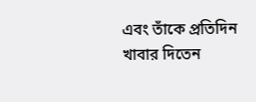এবং তাঁকে প্রতিদিন খাবার দিতেন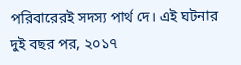পরিবারেরই সদস্য পার্থ দে। এই ঘটনার দুই বছর পর, ২০১৭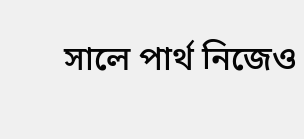সালে পার্থ নিজেও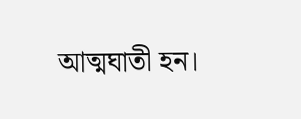আত্মঘাতী হন।